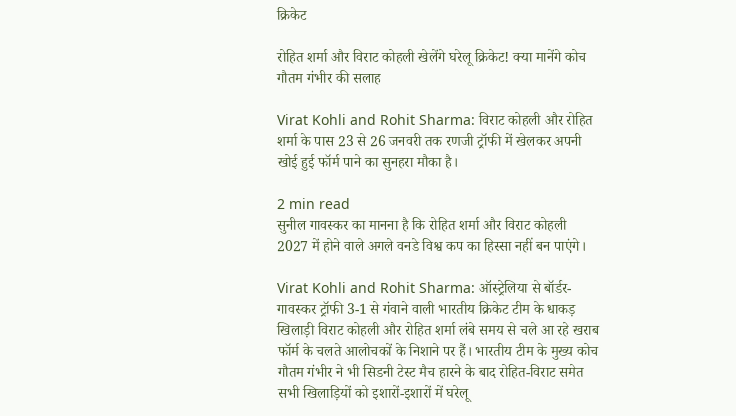क्रिकेट

रोहित शर्मा और विराट कोहली खेलेंगे घरेलू क्रिकेट! क्या मानेंगे कोच गौतम गंभीर की सलाह

Virat Kohli and Rohit Sharma: विराट कोहली और रोहित शर्मा के पास 23 से 26 जनवरी तक रणजी ट्रॉफी में खेलकर अपनी खोई हुई फॉर्म पाने का सुनहरा मौका है।

2 min read
सुनील गावस्कर का मानना है कि रोहित शर्मा और विराट कोहली 2027 में होने वाले अगले वनडे विश्व कप का हिस्सा नहीं बन पाएंगे।

Virat Kohli and Rohit Sharma: ऑस्ट्रेलिया से बॉर्डर-गावस्कर ट्रॉफी 3-1 से गंवाने वाली भारतीय क्रिकेट टीम के धाकड़ खिलाड़ी विराट कोहली और रोहित शर्मा लंबे समय से चले आ रहे खराब फॉर्म के चलते आलोचकों के निशाने पर हैं। भारतीय टीम के मुख्य कोच गौतम गंभीर ने भी सिडनी टेस्ट मैच हारने के बाद रोहित-विराट समेत सभी खिलाड़ियों को इशारों-इशारों में घरेलू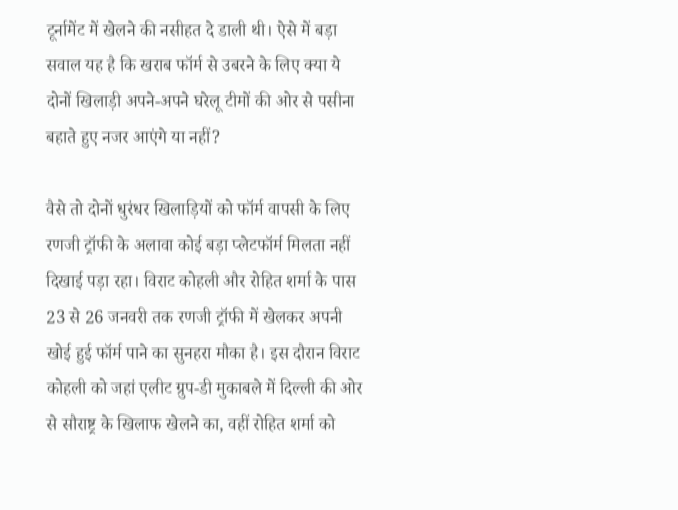टूर्नामेंट में खेलने की नसीहत दे डाली थी। ऐसे में बड़ा सवाल यह है कि खराब फॉर्म से उबरने के लिए क्या ये दोनों खिलाड़ी अपने-अपने घरेलू टीमों की ओर से पसीना बहाते हुए नजर आएंगे या नहीं?

वैसे तो दोनों धुरंधर खिलाड़ियों को फॉर्म वापसी के लिए रणजी ट्रॉफी के अलावा कोई बड़ा प्लेटफॉर्म मिलता नहीं दिखाई पड़ा रहा। विराट कोहली और रोहित शर्मा के पास 23 से 26 जनवरी तक रणजी ट्रॉफी में खेलकर अपनी खोई हुई फॉर्म पाने का सुनहरा मौका है। इस दौरान विराट कोहली को जहां एलीट ग्रुप-डी मुकाबले में दिल्ली की ओर से सौराष्ट्र के खिलाफ खेलने का, वहीं रोहित शर्मा को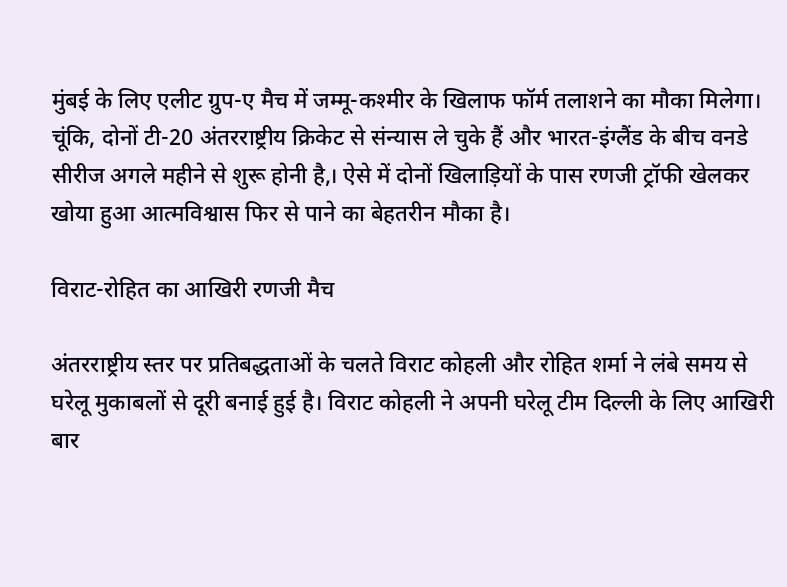मुंबई के लिए एलीट ग्रुप-ए मैच में जम्मू-कश्मीर के खिलाफ फॉर्म तलाशने का मौका मिलेगा। चूंकि, दोनों टी-20 अंतरराष्ट्रीय क्रिकेट से संन्यास ले चुके हैं और भारत-इंग्लैंड के बीच वनडे सीरीज अगले महीने से शुरू होनी है,। ऐसे में दोनों खिलाड़ियों के पास रणजी ट्रॉफी खेलकर खोया हुआ आत्मविश्वास फिर से पाने का बेहतरीन मौका है।

विराट-रोहित का आखिरी रणजी मैच

अंतरराष्ट्रीय स्तर पर प्रतिबद्धताओं के चलते विराट कोहली और रोहित शर्मा ने लंबे समय से घरेलू मुकाबलों से दूरी बनाई हुई है। विराट कोहली ने अपनी घरेलू टीम दिल्ली के लिए आखिरी बार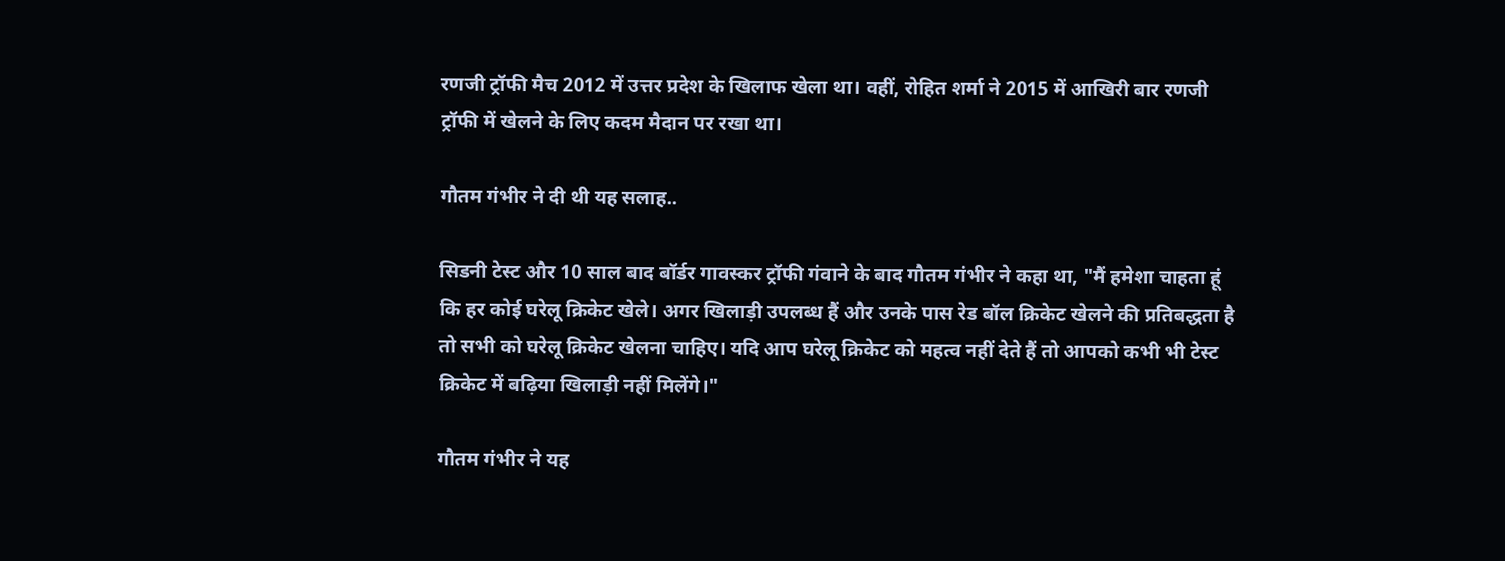रणजी ट्रॉफी मैच 2012 में उत्तर प्रदेश के खिलाफ खेला था। वहीं, रोहित शर्मा ने 2015 में आखिरी बार रणजी ट्रॉफी में खेलने के लिए कदम मैदान पर रखा था।

गौतम गंभीर ने दी थी यह सलाह..

सिडनी टेस्ट और 10 साल बाद बॉर्डर गावस्कर ट्रॉफी गंवाने के बाद गौतम गंभीर ने कहा था, "मैं हमेशा चाहता हूं कि हर कोई घरेलू क्रिकेट खेले। अगर खिलाड़ी उपलब्ध हैं और उनके पास रेड बॉल क्रिकेट खेलने की प्रतिबद्धता है तो सभी को घरेलू क्रिकेट खेलना चाहिए। यदि आप घरेलू क्रिकेट को महत्व नहीं देते हैं तो आपको कभी भी टेस्ट क्रिकेट में बढ़िया खिलाड़ी नहीं मिलेंगे।"

गौतम गंभीर ने यह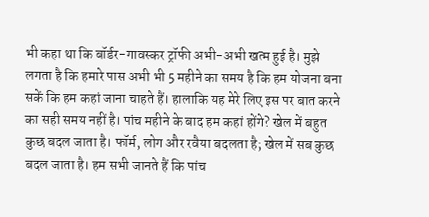भी कहा था कि बॉर्डर-गावस्कर ट्रॉफी अभी-अभी खत्म हुई है। मुझे लगता है कि हमारे पास अभी भी 5 महीने का समय है कि हम योजना बना सकें कि हम कहां जाना चाहते हैं। हालाकि यह मेरे लिए इस पर बात करने का सही समय नहीं है। पांच महीने के बाद हम कहां होंगे? खेल में बहुत कुछ बदल जाता है। फॉर्म, लोग और रवैया बदलता है; खेल में सब कुछ बदल जाता है। हम सभी जानते हैं कि पांच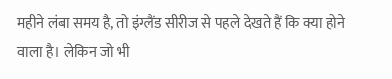महीने लंबा समय है, तो इंग्लैंड सीरीज से पहले देखते हैं कि क्या होने वाला है। लेकिन जो भी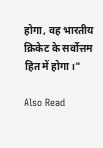होगा, वह भारतीय क्रिकेट के सर्वोत्तम हित में होगा।"

Also Read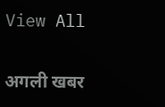View All

अगली खबर